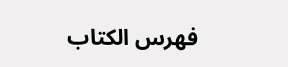فهرس الكتاب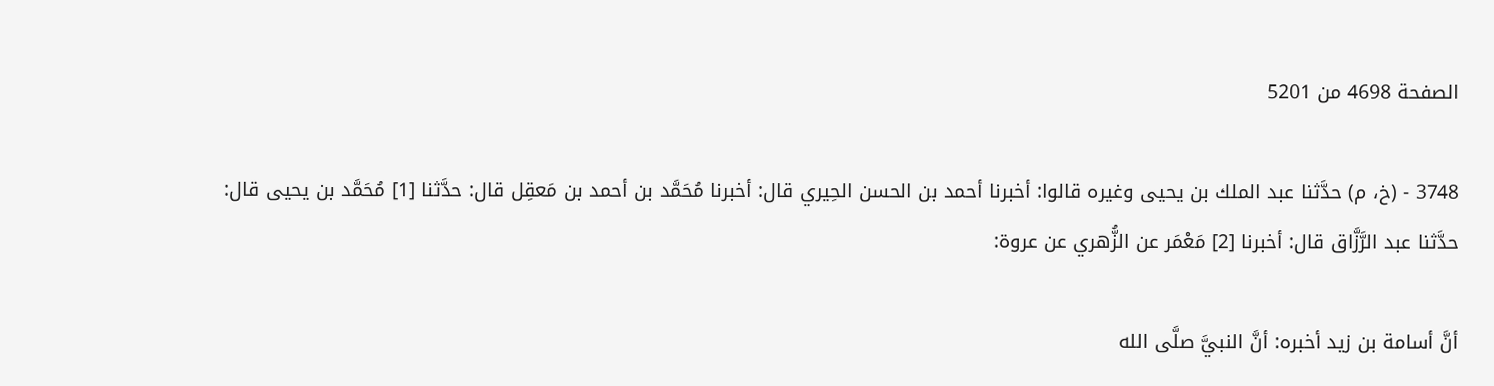الصفحة 4698 من 5201

3748 - (خ، م) حدَّثنا عبد الملك بن يحيى وغيره قالوا: أخبرنا أحمد بن الحسن الحِيري قال: أخبرنا مُحَمَّد بن أحمد بن مَعقِل قال: حدَّثنا [1] مُحَمَّد بن يحيى قال: حدَّثنا عبد الرَّزَّاق قال: أخبرنا [2] مَعْمَر عن الزُّهري عن عروة:

أنَّ أسامة بن زيد أخبره: أنَّ النبيَّ صلَّى الله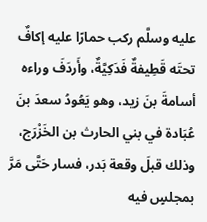عليه وسلَّم ركب حمارًا عليه إكافٌ تحتَه قَطِيفةٌ فَدَكِيَّةٌ، وأَردَفَ وراءه أسامةَ بنَ زيد، وهو يَعُودُ سعدَ بنَ عُبَادة في بني الحارث بن الخَزْرَج، وذلك قبلَ وقعة بَدر، فسار حَتَّى مَرَّ بمجلسٍ فيه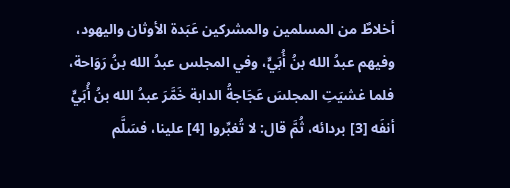أخلاطٌ من المسلمين والمشركين عَبَدة الأوثان واليهود، وفيهم عبدُ الله بنُ أُبَيٍّ، وفي المجلس عبدُ الله بنُ رَوَاحة، فلما غشيَتِ المجلسَ عَجَاجةُ الدابة خَمَّرَ عبدُ الله بنُ أُبَيٍّ أنفَه [3] بردائه، ثُمَّ قال: لا تُغبِّروا [4] علينا، فسَلَّم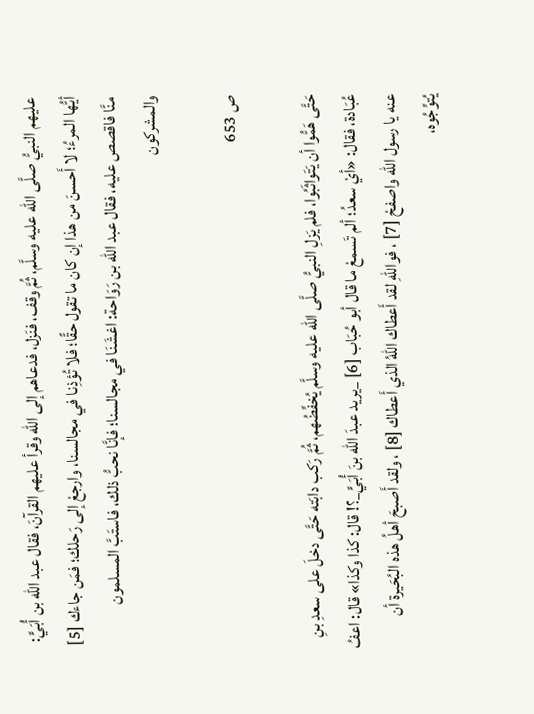عليهم النبيُّ صلَّى الله عليه وسلَّم، ثُمَّ وقف، فنَزل، فدعاهم إلى الله وقرأ عليهم القرآنَ، فقال عبد الله بن أُبَيٍّ: أيُّها المرءُ؛ لا أَحسنَ من هذا إن كان ما تقول حقًّا؛ فلا تُؤذِنا في مجالسنا، وارجعْ إلى رَحلك؛ فمَن جاءك [5] منَّا فاقصص عليه، فقال عبد الله بن رَوَاحة: اغشَنَا في مجالسنا؛ فإنَّا نحبُّ ذلك، فاستَبَّ المسلمون والمشركون

ص 653

حَتَّى هَمُّوا أن يَتَواثَبُوا، فلم يَزلِ النبيُّ صلَّى الله عليه وسلَّم يُخفِّضُهم، ثُمَّ رَكب دابَته حَتَّى دخلَ على سعدِ بنِ عُبَادة، فقال: «أيْ سعدُ؛ ألم تَسمعْ ما قال أبو حُبَاب [6] _يريد عبدَ الله بنَ أُبَيٍّ_؟! قال: كذا وكذا» قال: اعفُ عنه يا رسول الله واصفحْ [7] ، فواللهِ لقد أَعطاك اللهُ الذي أَعطاك [8] ، ولقد أَصبحَ أهلُ هذه البُحَيرة أن يُتوِّجُوه،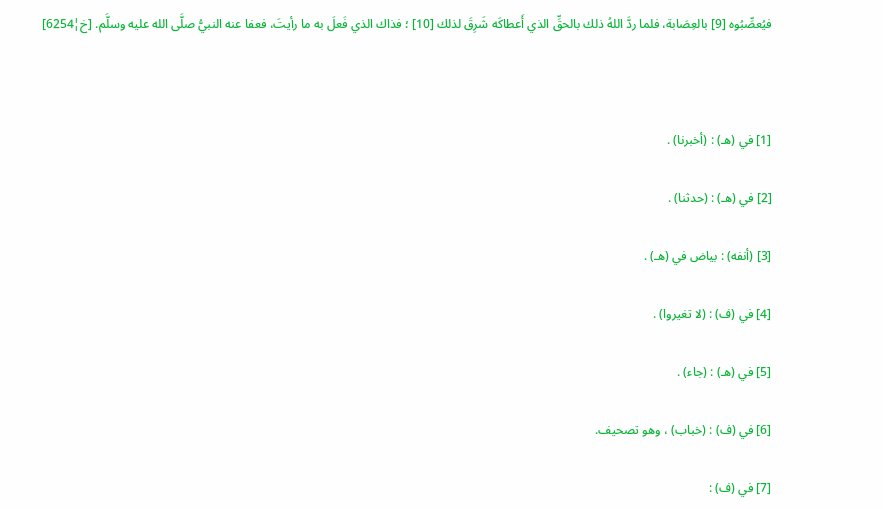فيُعصِّبُوه [9] بالعِصَابة، فلما ردَّ اللهُ ذلك بالحقِّ الذي أَعطاكَه شَرِقَ لذلك [10] ؛ فذاك الذي فَعلَ به ما رأيتَ، فعفا عنه النبيُّ صلَّى الله عليه وسلَّم. [خ¦6254]



[1] في (هـ) : (أخبرنا) .

[2] في (هـ) : (حدثنا) .

[3] (أنفه) : بياض في (هـ) .

[4] في (ف) : (لا تغيروا) .

[5] في (هـ) : (جاء) .

[6] في (ف) : (خباب) ، وهو تصحيف.

[7] في (ف) :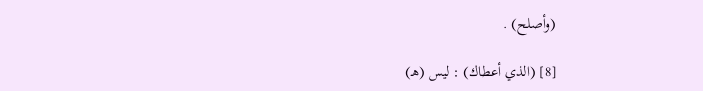(وأصلح) .

[8] (الذي أعطاك) : ليس (هـ)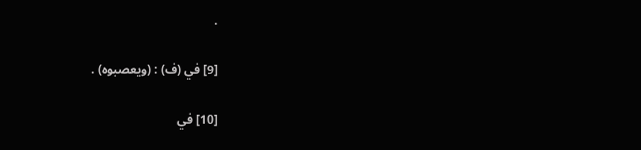.

[9] في (ف) : (ويعصبوه) .

[10] في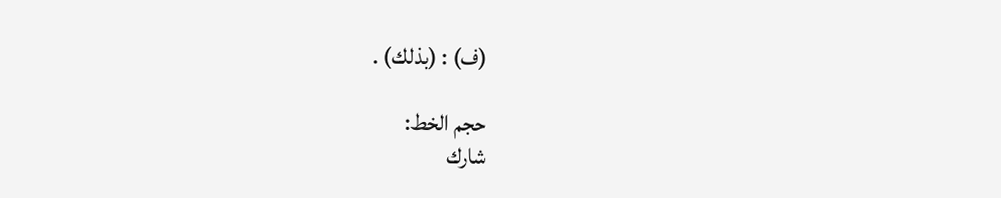(ف) : (بذلك) .

حجم الخط:
شارك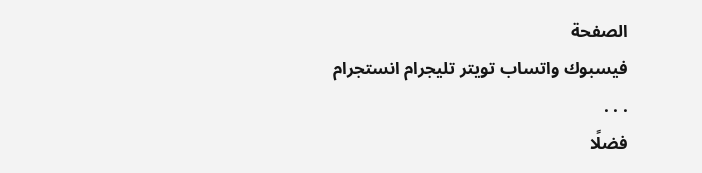الصفحة
فيسبوك واتساب تويتر تليجرام انستجرام
. . .
فضلًا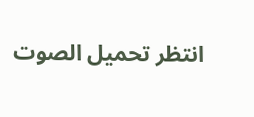انتظر تحميل الصوت